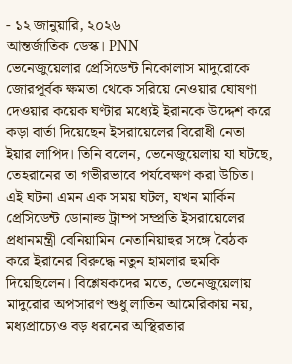- ১২ জানুয়ারি, ২০২৬
আন্তর্জাতিক ডেস্ক। PNN
ভেনেজুয়েলার প্রেসিডেন্ট নিকোলাস মাদুরোকে জোরপূর্বক ক্ষমতা থেকে সরিয়ে নেওয়ার ঘোষণা দেওয়ার কয়েক ঘণ্টার মধ্যেই ইরানকে উদ্দেশ করে কড়া বার্তা দিয়েছেন ইসরায়েলের বিরোধী নেতা ইয়ার লাপিদ। তিনি বলেন, ভেনেজুয়েলায় যা ঘটছে, তেহরানের তা গভীরভাবে পর্যবেক্ষণ করা উচিত।
এই ঘটনা এমন এক সময় ঘটল, যখন মার্কিন প্রেসিডেন্ট ডোনাল্ড ট্রাম্প সম্প্রতি ইসরায়েলের প্রধানমন্ত্রী বেনিয়ামিন নেতানিয়াহুর সঙ্গে বৈঠক করে ইরানের বিরুদ্ধে নতুন হামলার হুমকি দিয়েছিলেন। বিশ্লেষকদের মতে, ভেনেজুয়েলায় মাদুরোর অপসারণ শুধু লাতিন আমেরিকায় নয়, মধ্যপ্রাচ্যেও বড় ধরনের অস্থিরতার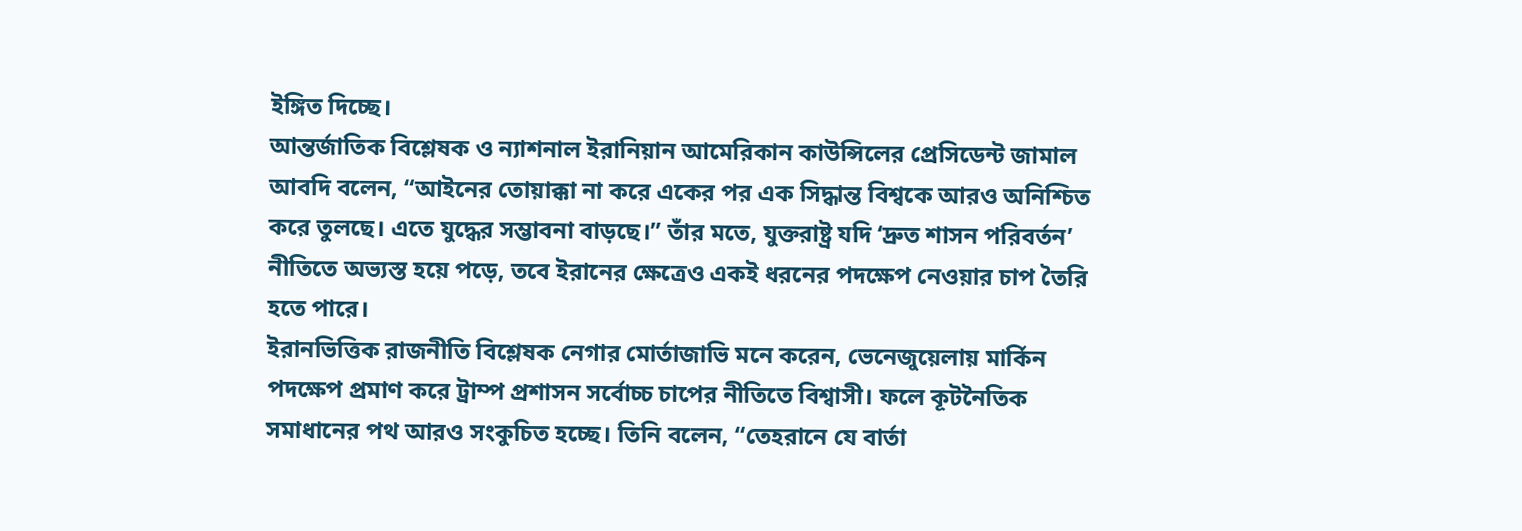ইঙ্গিত দিচ্ছে।
আন্তর্জাতিক বিশ্লেষক ও ন্যাশনাল ইরানিয়ান আমেরিকান কাউন্সিলের প্রেসিডেন্ট জামাল আবদি বলেন, “আইনের তোয়াক্কা না করে একের পর এক সিদ্ধান্ত বিশ্বকে আরও অনিশ্চিত করে তুলছে। এতে যুদ্ধের সম্ভাবনা বাড়ছে।” তাঁর মতে, যুক্তরাষ্ট্র যদি ‘দ্রুত শাসন পরিবর্তন’ নীতিতে অভ্যস্ত হয়ে পড়ে, তবে ইরানের ক্ষেত্রেও একই ধরনের পদক্ষেপ নেওয়ার চাপ তৈরি হতে পারে।
ইরানভিত্তিক রাজনীতি বিশ্লেষক নেগার মোর্তাজাভি মনে করেন, ভেনেজুয়েলায় মার্কিন পদক্ষেপ প্রমাণ করে ট্রাম্প প্রশাসন সর্বোচ্চ চাপের নীতিতে বিশ্বাসী। ফলে কূটনৈতিক সমাধানের পথ আরও সংকুচিত হচ্ছে। তিনি বলেন, “তেহরানে যে বার্তা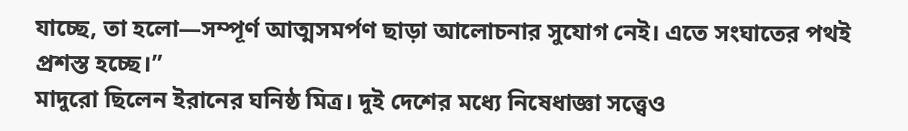যাচ্ছে, তা হলো—সম্পূর্ণ আত্মসমর্পণ ছাড়া আলোচনার সুযোগ নেই। এতে সংঘাতের পথই প্রশস্ত হচ্ছে।”
মাদুরো ছিলেন ইরানের ঘনিষ্ঠ মিত্র। দুই দেশের মধ্যে নিষেধাজ্ঞা সত্ত্বেও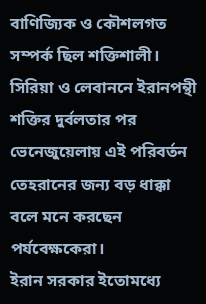বাণিজ্যিক ও কৌশলগত সম্পর্ক ছিল শক্তিশালী। সিরিয়া ও লেবাননে ইরানপন্থী শক্তির দুর্বলতার পর ভেনেজুয়েলায় এই পরিবর্তন তেহরানের জন্য বড় ধাক্কা বলে মনে করছেন পর্যবেক্ষকেরা।
ইরান সরকার ইতোমধ্যে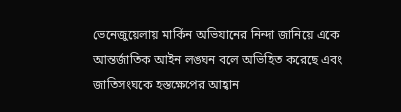ভেনেজুয়েলায় মার্কিন অভিযানের নিন্দা জানিয়ে একে আন্তর্জাতিক আইন লঙ্ঘন বলে অভিহিত করেছে এবং জাতিসংঘকে হস্তক্ষেপের আহ্বান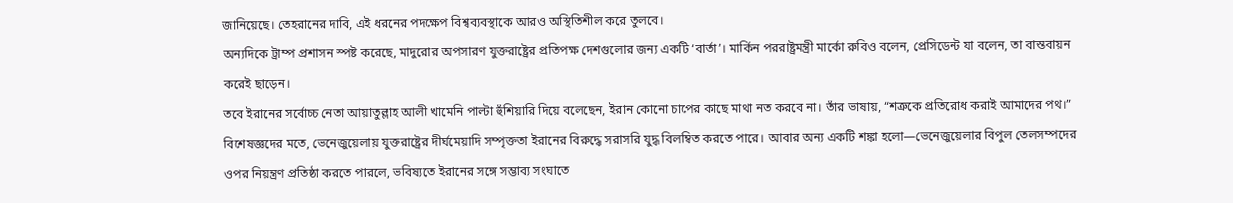জানিয়েছে। তেহরানের দাবি, এই ধরনের পদক্ষেপ বিশ্বব্যবস্থাকে আরও অস্থিতিশীল করে তুলবে।
অন্যদিকে ট্রাম্প প্রশাসন স্পষ্ট করেছে, মাদুরোর অপসারণ যুক্তরাষ্ট্রের প্রতিপক্ষ দেশগুলোর জন্য একটি ‘বার্তা’। মার্কিন পররাষ্ট্রমন্ত্রী মার্কো রুবিও বলেন, প্রেসিডেন্ট যা বলেন, তা বাস্তবায়ন করেই ছাড়েন।
তবে ইরানের সর্বোচ্চ নেতা আয়াতুল্লাহ আলী খামেনি পাল্টা হুঁশিয়ারি দিয়ে বলেছেন, ইরান কোনো চাপের কাছে মাথা নত করবে না। তাঁর ভাষায়, “শত্রুকে প্রতিরোধ করাই আমাদের পথ।”
বিশেষজ্ঞদের মতে, ভেনেজুয়েলায় যুক্তরাষ্ট্রের দীর্ঘমেয়াদি সম্পৃক্ততা ইরানের বিরুদ্ধে সরাসরি যুদ্ধ বিলম্বিত করতে পারে। আবার অন্য একটি শঙ্কা হলো—ভেনেজুয়েলার বিপুল তেলসম্পদের ওপর নিয়ন্ত্রণ প্রতিষ্ঠা করতে পারলে, ভবিষ্যতে ইরানের সঙ্গে সম্ভাব্য সংঘাতে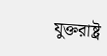যুক্তরাষ্ট্র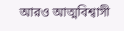আরও আত্মবিশ্বাসী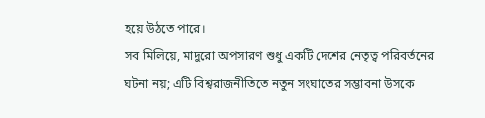হয়ে উঠতে পারে।
সব মিলিয়ে, মাদুরো অপসারণ শুধু একটি দেশের নেতৃত্ব পরিবর্তনের ঘটনা নয়; এটি বিশ্বরাজনীতিতে নতুন সংঘাতের সম্ভাবনা উসকে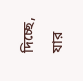দিচ্ছে, যার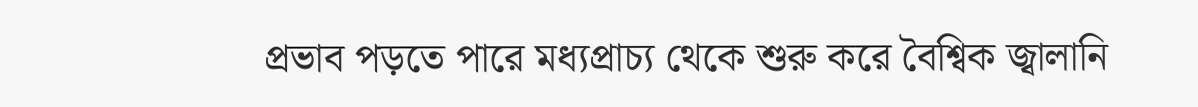প্রভাব পড়তে পারে মধ্যপ্রাচ্য থেকে শুরু করে বৈশ্বিক জ্বালানি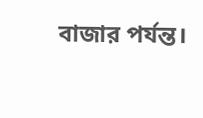বাজার পর্যন্ত।